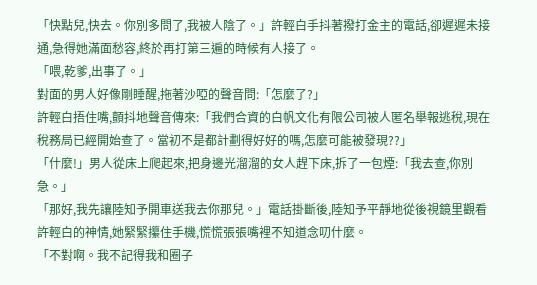「快點兒,快去。你別多問了,我被人陰了。」許輕白手抖著撥打金主的電話,卻遲遲未接通,急得她滿面愁容,終於再打第三遍的時候有人接了。
「喂,乾爹,出事了。」
對面的男人好像剛睡醒,拖著沙啞的聲音問:「怎麼了?」
許輕白捂住嘴,顫抖地聲音傳來:「我們合資的白帆文化有限公司被人匿名舉報逃稅,現在稅務局已經開始查了。當初不是都計劃得好好的嗎,怎麼可能被發現??」
「什麼!」男人從床上爬起來,把身邊光溜溜的女人趕下床,拆了一包煙:「我去查,你別急。」
「那好,我先讓陸知予開車送我去你那兒。」電話掛斷後,陸知予平靜地從後視鏡里觀看許輕白的神情,她緊緊攥住手機,慌慌張張嘴裡不知道念叨什麼。
「不對啊。我不記得我和圈子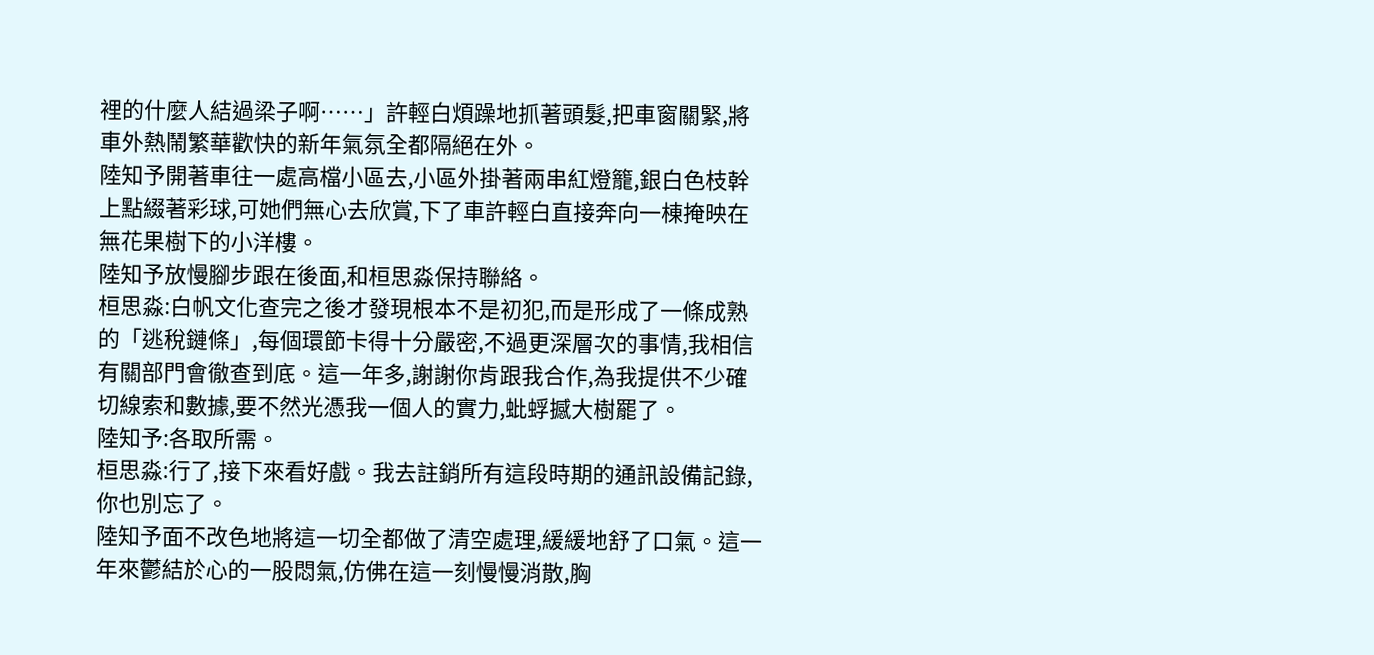裡的什麼人結過梁子啊……」許輕白煩躁地抓著頭髮,把車窗關緊,將車外熱鬧繁華歡快的新年氣氛全都隔絕在外。
陸知予開著車往一處高檔小區去,小區外掛著兩串紅燈籠,銀白色枝幹上點綴著彩球,可她們無心去欣賞,下了車許輕白直接奔向一棟掩映在無花果樹下的小洋樓。
陸知予放慢腳步跟在後面,和桓思淼保持聯絡。
桓思淼:白帆文化查完之後才發現根本不是初犯,而是形成了一條成熟的「逃稅鏈條」,每個環節卡得十分嚴密,不過更深層次的事情,我相信有關部門會徹查到底。這一年多,謝謝你肯跟我合作,為我提供不少確切線索和數據,要不然光憑我一個人的實力,蚍蜉撼大樹罷了。
陸知予:各取所需。
桓思淼:行了,接下來看好戲。我去註銷所有這段時期的通訊設備記錄,你也別忘了。
陸知予面不改色地將這一切全都做了清空處理,緩緩地舒了口氣。這一年來鬱結於心的一股悶氣,仿佛在這一刻慢慢消散,胸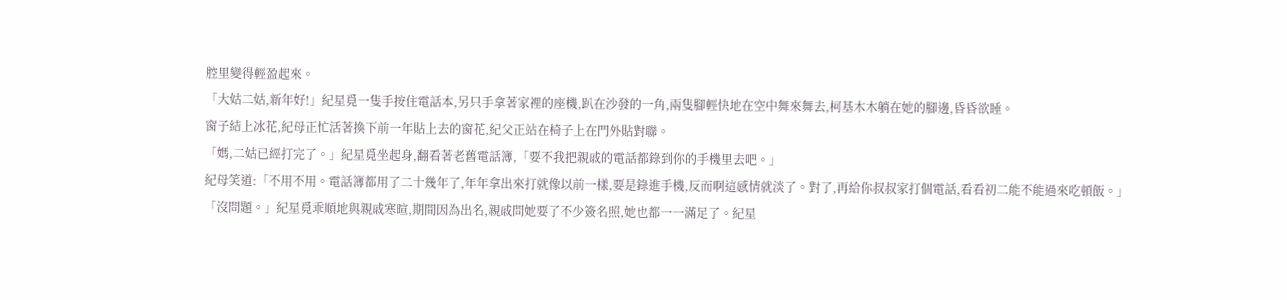腔里變得輕盈起來。
「大姑二姑,新年好!」紀星覓一隻手按住電話本,另只手拿著家裡的座機,趴在沙發的一角,兩隻腳輕快地在空中舞來舞去,柯基木木躺在她的腳邊,昏昏欲睡。
窗子結上冰花,紀母正忙活著換下前一年貼上去的窗花,紀父正站在椅子上在門外貼對聯。
「媽,二姑已經打完了。」紀星覓坐起身,翻看著老舊電話簿,「要不我把親戚的電話都錄到你的手機里去吧。」
紀母笑道:「不用不用。電話簿都用了二十幾年了,年年拿出來打就像以前一樣,要是錄進手機,反而啊這感情就淡了。對了,再給你叔叔家打個電話,看看初二能不能過來吃頓飯。」
「沒問題。」紀星覓乖順地與親戚寒暄,期間因為出名,親戚問她要了不少簽名照,她也都一一滿足了。紀星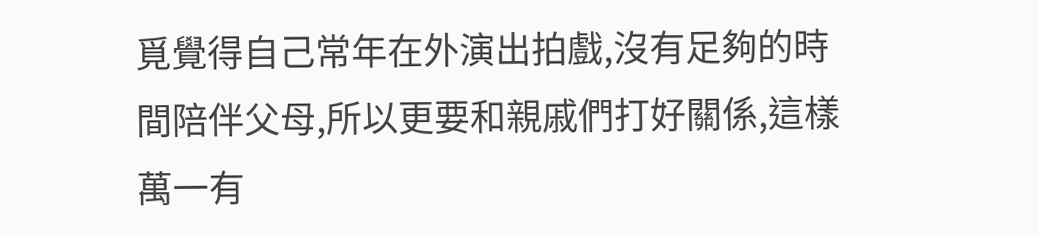覓覺得自己常年在外演出拍戲,沒有足夠的時間陪伴父母,所以更要和親戚們打好關係,這樣萬一有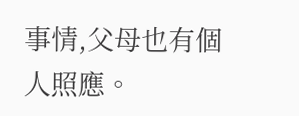事情,父母也有個人照應。